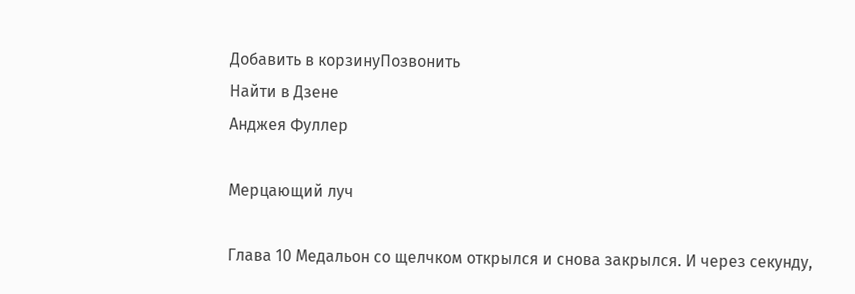Добавить в корзинуПозвонить
Найти в Дзене
Анджея Фуллер

Мерцающий луч

Глава 10 Медальон со щелчком открылся и снова закрылся. И через секунду,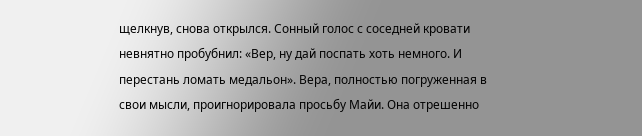щелкнув, снова открылся. Сонный голос с соседней кровати невнятно пробубнил: «Вер, ну дай поспать хоть немного. И перестань ломать медальон». Вера, полностью погруженная в свои мысли, проигнорировала просьбу Майи. Она отрешенно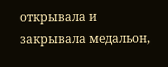открывала и закрывала медальон,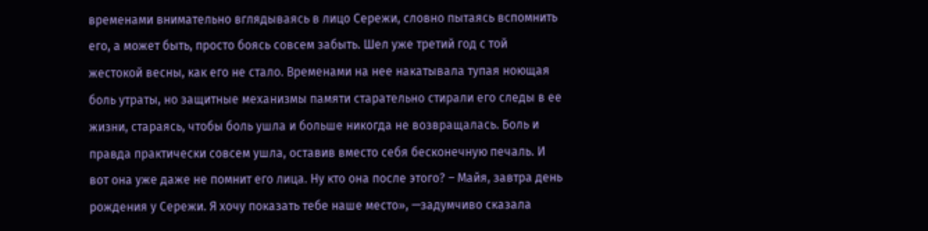временами внимательно вглядываясь в лицо Сережи, словно пытаясь вспомнить его, а может быть, просто боясь совсем забыть. Шел уже третий год с той жестокой весны, как его не стало. Временами на нее накатывала тупая ноющая боль утраты, но защитные механизмы памяти старательно стирали его следы в ее жизни, стараясь, чтобы боль ушла и больше никогда не возвращалась. Боль и правда практически совсем ушла, оставив вместо себя бесконечную печаль. И вот она уже даже не помнит его лица. Ну кто она после этого? – Майя, завтра день рождения у Сережи. Я хочу показать тебе наше место», —задумчиво сказала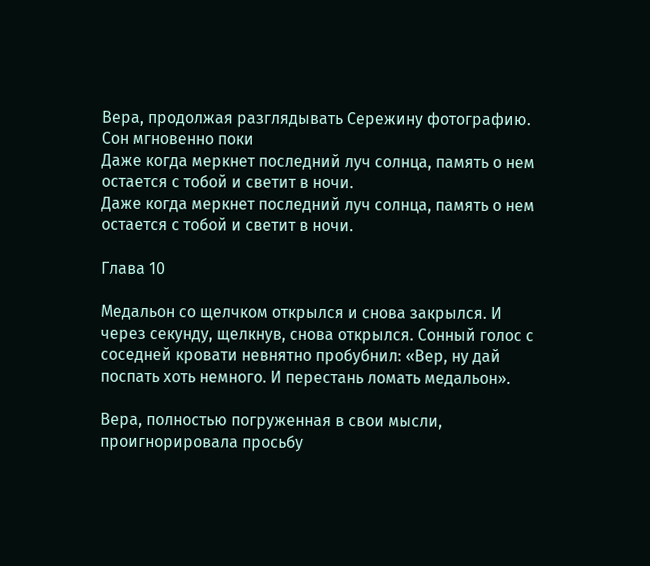Вера, продолжая разглядывать Сережину фотографию. Сон мгновенно поки
Даже когда меркнет последний луч солнца, память о нем остается с тобой и светит в ночи.
Даже когда меркнет последний луч солнца, память о нем остается с тобой и светит в ночи.

Глава 10

Медальон со щелчком открылся и снова закрылся. И через секунду, щелкнув, снова открылся. Сонный голос с соседней кровати невнятно пробубнил: «Вер, ну дай поспать хоть немного. И перестань ломать медальон».

Вера, полностью погруженная в свои мысли, проигнорировала просьбу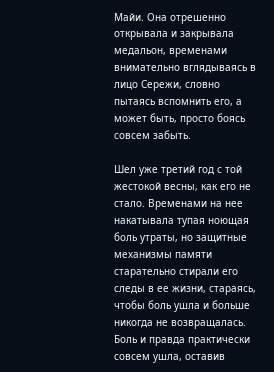Майи. Она отрешенно открывала и закрывала медальон, временами внимательно вглядываясь в лицо Сережи, словно пытаясь вспомнить его, а может быть, просто боясь совсем забыть.

Шел уже третий год с той жестокой весны, как его не стало. Временами на нее накатывала тупая ноющая боль утраты, но защитные механизмы памяти старательно стирали его следы в ее жизни, стараясь, чтобы боль ушла и больше никогда не возвращалась. Боль и правда практически совсем ушла, оставив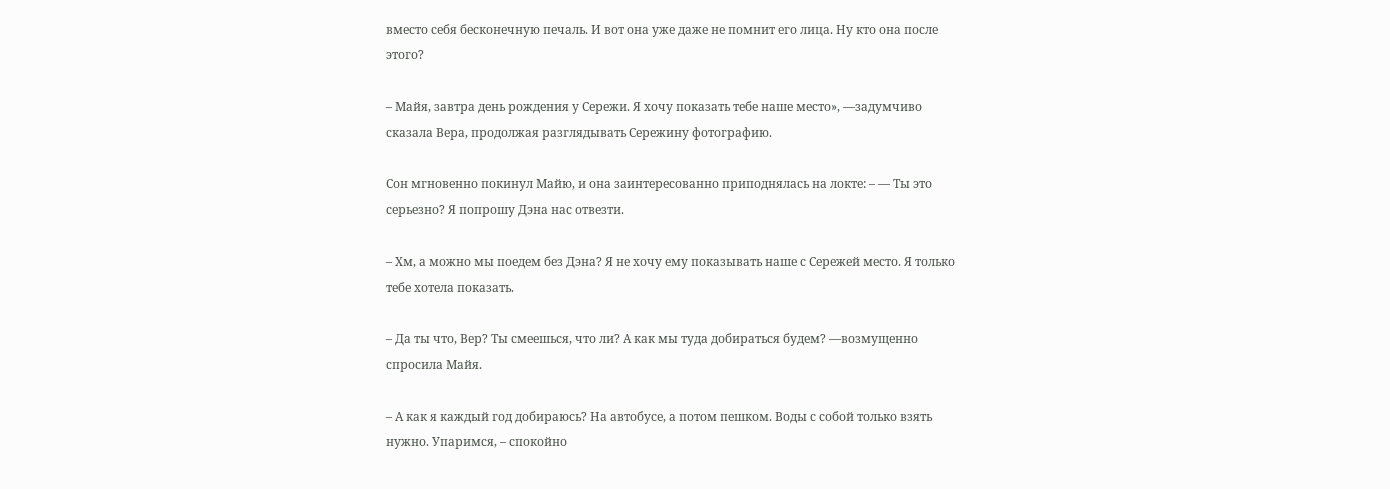вместо себя бесконечную печаль. И вот она уже даже не помнит его лица. Ну кто она после этого?

– Майя, завтра день рождения у Сережи. Я хочу показать тебе наше место», —задумчиво сказала Вера, продолжая разглядывать Сережину фотографию.

Сон мгновенно покинул Майю, и она заинтересованно приподнялась на локте: – — Ты это серьезно? Я попрошу Дэна нас отвезти.

– Хм, а можно мы поедем без Дэна? Я не хочу ему показывать наше с Сережей место. Я только тебе хотела показать.

– Да ты что, Вер? Ты смеешься, что ли? А как мы туда добираться будем? —возмущенно спросила Майя.

– А как я каждый год добираюсь? На автобусе, а потом пешком. Воды с собой только взять нужно. Упаримся, – спокойно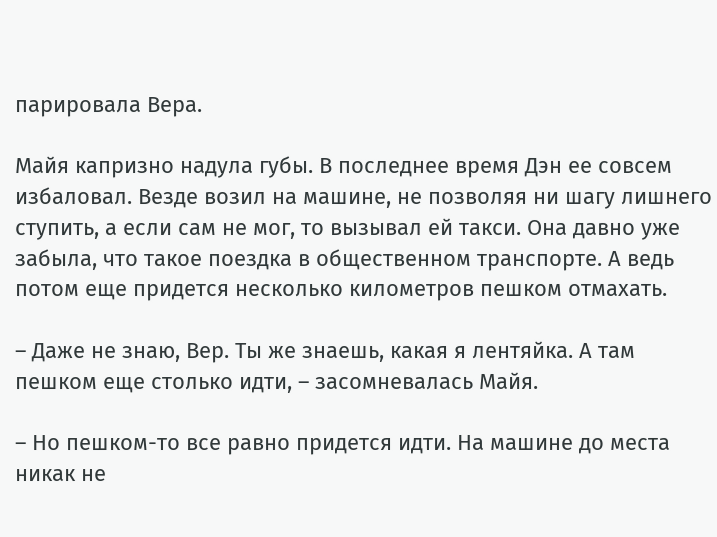парировала Вера.

Майя капризно надула губы. В последнее время Дэн ее совсем избаловал. Везде возил на машине, не позволяя ни шагу лишнего ступить, а если сам не мог, то вызывал ей такси. Она давно уже забыла, что такое поездка в общественном транспорте. А ведь потом еще придется несколько километров пешком отмахать.

– Даже не знаю, Вер. Ты же знаешь, какая я лентяйка. А там пешком еще столько идти, – засомневалась Майя.

– Но пешком-то все равно придется идти. На машине до места никак не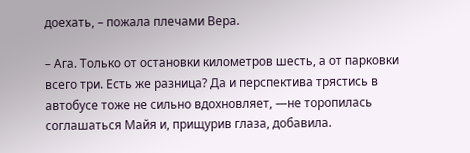доехать, – пожала плечами Вера.

– Ага. Только от остановки километров шесть, а от парковки всего три. Есть же разница? Да и перспектива трястись в автобусе тоже не сильно вдохновляет, —не торопилась соглашаться Майя и, прищурив глаза, добавила.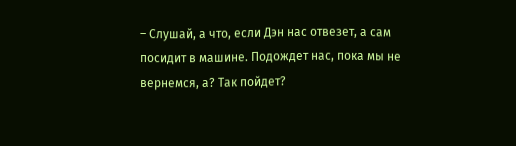– Слушай, а что, если Дэн нас отвезет, а сам посидит в машине. Подождет нас, пока мы не вернемся, а? Так пойдет?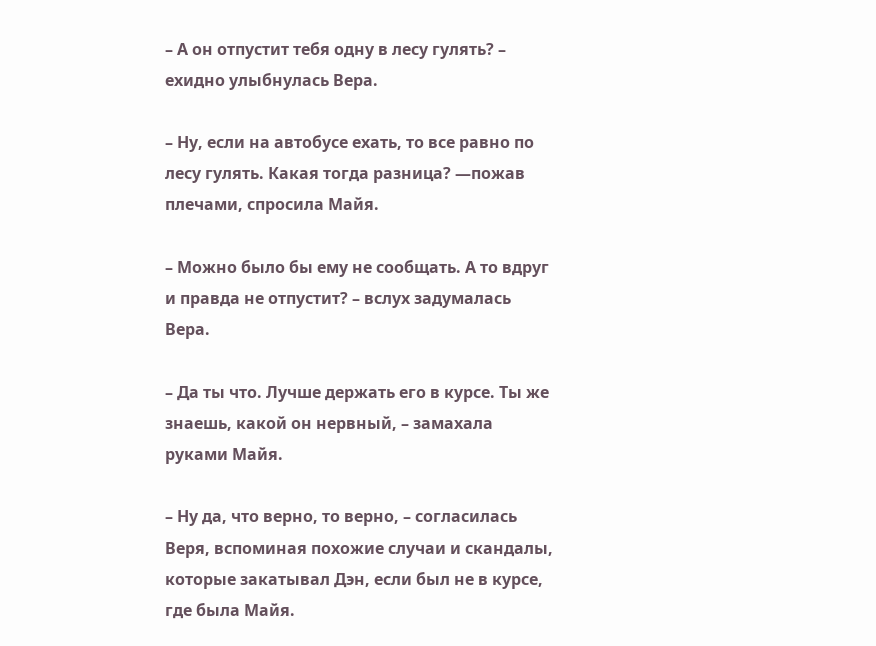– А он отпустит тебя одну в лесу гулять? – ехидно улыбнулась Вера.

– Ну, если на автобусе ехать, то все равно по лесу гулять. Какая тогда разница? —пожав плечами, спросила Майя.

– Можно было бы ему не сообщать. А то вдруг и правда не отпустит? – вслух задумалась Вера.

– Да ты что. Лучше держать его в курсе. Ты же знаешь, какой он нервный, – замахала руками Майя.

– Ну да, что верно, то верно, – согласилась Веря, вспоминая похожие случаи и скандалы, которые закатывал Дэн, если был не в курсе, где была Майя.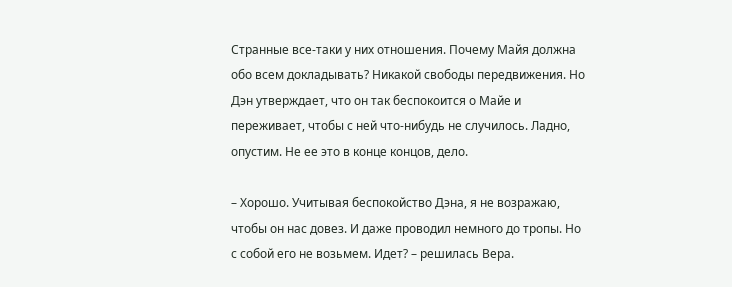Странные все-таки у них отношения. Почему Майя должна обо всем докладывать? Никакой свободы передвижения. Но Дэн утверждает, что он так беспокоится о Майе и переживает, чтобы с ней что-нибудь не случилось. Ладно, опустим. Не ее это в конце концов, дело.

– Хорошо. Учитывая беспокойство Дэна, я не возражаю, чтобы он нас довез. И даже проводил немного до тропы. Но с собой его не возьмем. Идет? – решилась Вера.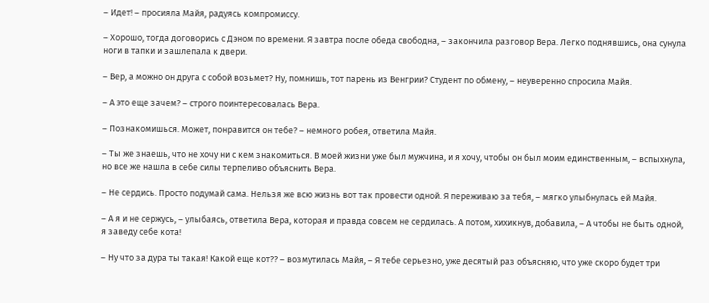– Идет! – просияла Майя, радуясь компромиссу.

– Хорошо, тогда договорись с Дэном по времени. Я завтра после обеда свободна, – закончила разговор Вера. Легко поднявшись, она сунула ноги в тапки и зашлепала к двери.

– Вер, а можно он друга с собой возьмет? Ну, помнишь, тот парень из Венгрии? Студент по обмену, – неуверенно спросила Майя.

– А это еще зачем? – строго поинтересовалась Вера.

– Познакомишься. Может, понравится он тебе? – немного робея, ответила Майя.

– Ты же знаешь, что не хочу ни с кем знакомиться. В моей жизни уже был мужчина, и я хочу, чтобы он был моим единственным, – вспыхнула, но все же нашла в себе силы терпеливо объяснить Вера.

– Не сердись. Просто подумай сама. Нельзя же всю жизнь вот так провести одной. Я переживаю за тебя, – мягко улыбнулась ей Майя.

– А я и не сержусь, – улыбаясь, ответила Вера, которая и правда совсем не сердилась. А потом, хихикнув, добавила, – А чтобы не быть одной, я заведу себе кота!

– Ну что за дура ты такая! Какой еще кот?? – возмутилась Майя, – Я тебе серьезно, уже десятый раз объясняю, что уже скоро будет три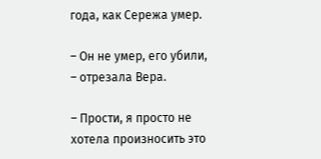года, как Сережа умер.

– Он не умер, его убили, – отрезала Вера.

– Прости, я просто не хотела произносить это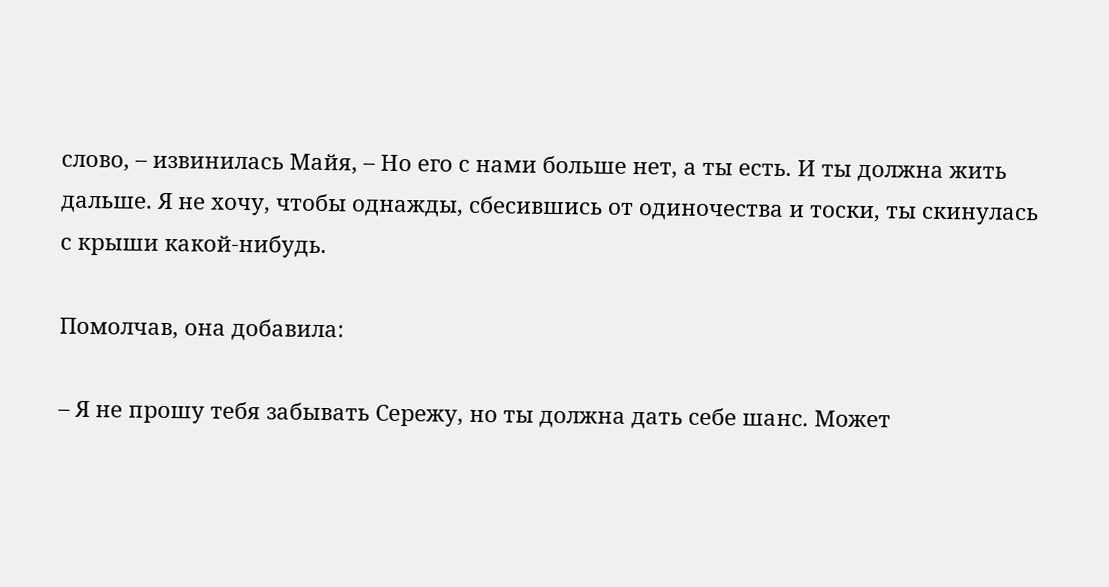слово, – извинилась Майя, – Но его с нами больше нет, а ты есть. И ты должна жить дальше. Я не хочу, чтобы однажды, сбесившись от одиночества и тоски, ты скинулась с крыши какой-нибудь.

Помолчав, она добавила:

– Я не прошу тебя забывать Сережу, но ты должна дать себе шанс. Может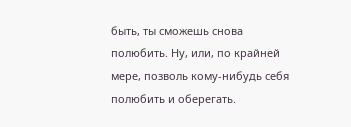быть, ты сможешь снова полюбить. Ну, или, по крайней мере, позволь кому-нибудь себя полюбить и оберегать.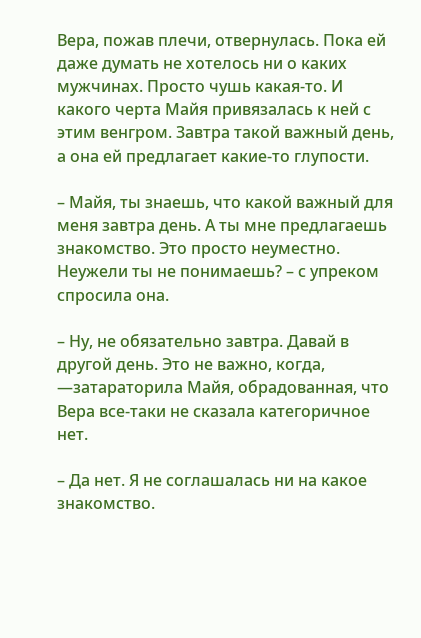Вера, пожав плечи, отвернулась. Пока ей даже думать не хотелось ни о каких мужчинах. Просто чушь какая-то. И какого черта Майя привязалась к ней с этим венгром. Завтра такой важный день, а она ей предлагает какие-то глупости.

– Майя, ты знаешь, что какой важный для меня завтра день. А ты мне предлагаешь знакомство. Это просто неуместно. Неужели ты не понимаешь? – с упреком спросила она.

– Ну, не обязательно завтра. Давай в другой день. Это не важно, когда, —затараторила Майя, обрадованная, что Вера все-таки не сказала категоричное нет.

– Да нет. Я не соглашалась ни на какое знакомство.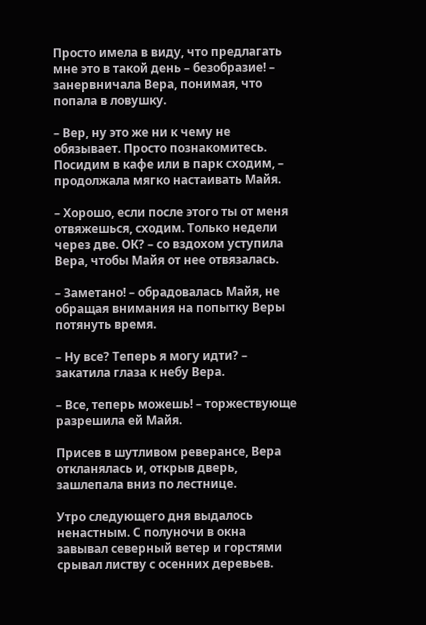Просто имела в виду, что предлагать мне это в такой день – безобразие! – занервничала Вера, понимая, что попала в ловушку.

– Вер, ну это же ни к чему не обязывает. Просто познакомитесь. Посидим в кафе или в парк сходим, – продолжала мягко настаивать Майя.

– Хорошо, если после этого ты от меня отвяжешься, сходим. Только недели через две. ОК? – со вздохом уступила Вера, чтобы Майя от нее отвязалась.

– Заметано! – обрадовалась Майя, не обращая внимания на попытку Веры потянуть время.

– Ну все? Теперь я могу идти? – закатила глаза к небу Вера.

– Все, теперь можешь! – торжествующе разрешила ей Майя.

Присев в шутливом реверансе, Вера откланялась и, открыв дверь, зашлепала вниз по лестнице.

Утро следующего дня выдалось ненастным. С полуночи в окна завывал северный ветер и горстями срывал листву с осенних деревьев.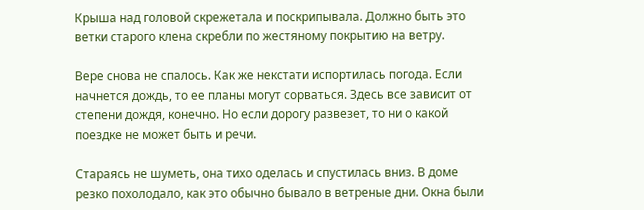Крыша над головой скрежетала и поскрипывала. Должно быть это ветки старого клена скребли по жестяному покрытию на ветру.

Вере снова не спалось. Как же некстати испортилась погода. Если начнется дождь, то ее планы могут сорваться. Здесь все зависит от степени дождя, конечно. Но если дорогу развезет, то ни о какой поездке не может быть и речи.

Стараясь не шуметь, она тихо оделась и спустилась вниз. В доме резко похолодало, как это обычно бывало в ветреные дни. Окна были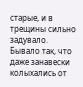старые, и в трещины сильно задувало. Бывало так, что даже занавески колыхались от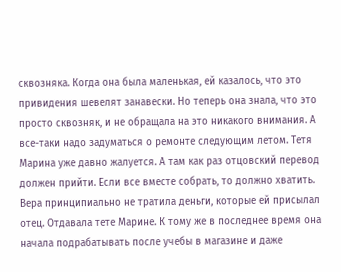сквозняка. Когда она была маленькая, ей казалось, что это привидения шевелят занавески. Но теперь она знала, что это просто сквозняк, и не обращала на это никакого внимания. А все-таки надо задуматься о ремонте следующим летом. Тетя Марина уже давно жалуется. А там как раз отцовский перевод должен прийти. Если все вместе собрать, то должно хватить. Вера принципиально не тратила деньги, которые ей присылал отец. Отдавала тете Марине. К тому же в последнее время она начала подрабатывать после учебы в магазине и даже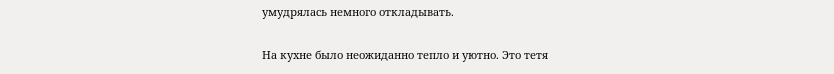умудрялась немного откладывать.

На кухне было неожиданно тепло и уютно. Это тетя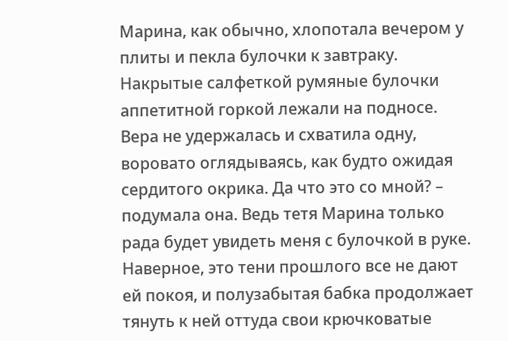Марина, как обычно, хлопотала вечером у плиты и пекла булочки к завтраку. Накрытые салфеткой румяные булочки аппетитной горкой лежали на подносе. Вера не удержалась и схватила одну, воровато оглядываясь, как будто ожидая сердитого окрика. Да что это со мной? – подумала она. Ведь тетя Марина только рада будет увидеть меня с булочкой в руке. Наверное, это тени прошлого все не дают ей покоя, и полузабытая бабка продолжает тянуть к ней оттуда свои крючковатые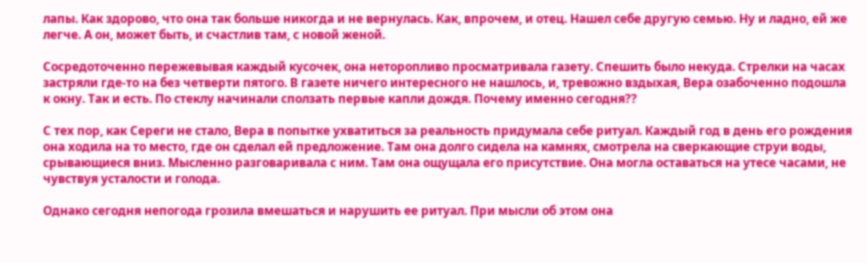лапы. Как здорово, что она так больше никогда и не вернулась. Как, впрочем, и отец. Нашел себе другую семью. Ну и ладно, ей же легче. А он, может быть, и счастлив там, с новой женой.

Сосредоточенно пережевывая каждый кусочек, она неторопливо просматривала газету. Спешить было некуда. Стрелки на часах застряли где-то на без четверти пятого. В газете ничего интересного не нашлось, и, тревожно вздыхая, Вера озабоченно подошла к окну. Так и есть. По стеклу начинали сползать первые капли дождя. Почему именно сегодня??

С тех пор, как Сереги не стало, Вера в попытке ухватиться за реальность придумала себе ритуал. Каждый год в день его рождения она ходила на то место, где он сделал ей предложение. Там она долго сидела на камнях, смотрела на сверкающие струи воды, срывающиеся вниз. Мысленно разговаривала с ним. Там она ощущала его присутствие. Она могла оставаться на утесе часами, не чувствуя усталости и голода.

Однако сегодня непогода грозила вмешаться и нарушить ее ритуал. При мысли об этом она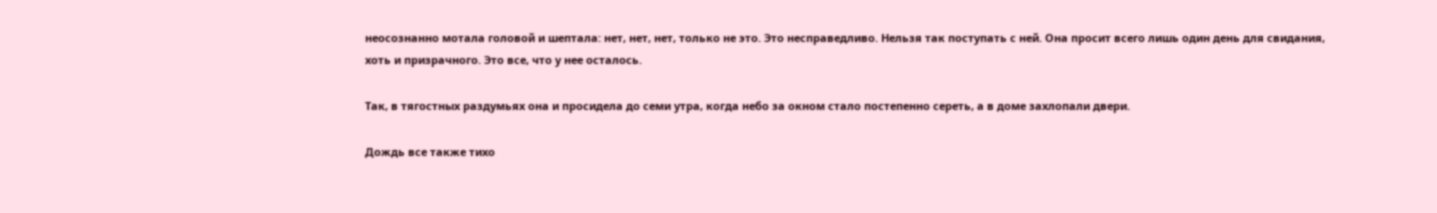неосознанно мотала головой и шептала: нет, нет, нет, только не это. Это несправедливо. Нельзя так поступать с ней. Она просит всего лишь один день для свидания, хоть и призрачного. Это все, что у нее осталось.

Так, в тягостных раздумьях она и просидела до семи утра, когда небо за окном стало постепенно сереть, а в доме захлопали двери.

Дождь все также тихо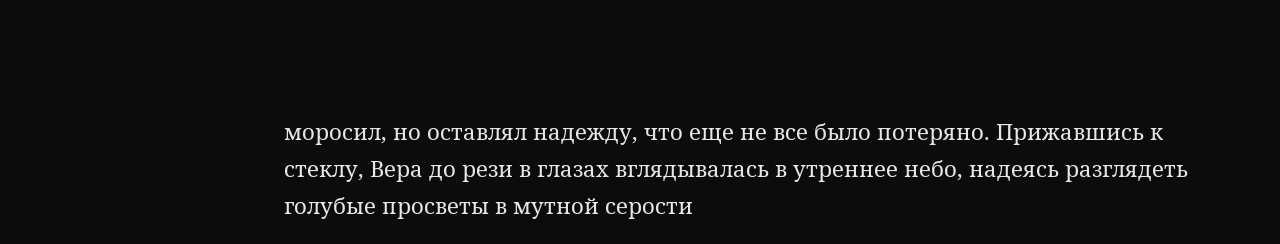моросил, но оставлял надежду, что еще не все было потеряно. Прижавшись к стеклу, Вера до рези в глазах вглядывалась в утреннее небо, надеясь разглядеть голубые просветы в мутной серости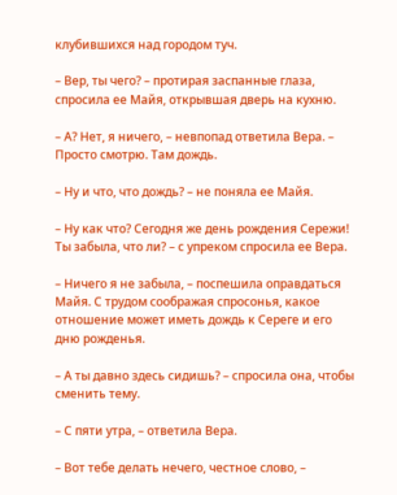клубившихся над городом туч.

– Вер, ты чего? – протирая заспанные глаза, спросила ее Майя, открывшая дверь на кухню.

– А? Нет, я ничего, – невпопад ответила Вера. – Просто смотрю. Там дождь.

– Ну и что, что дождь? – не поняла ее Майя.

– Ну как что? Сегодня же день рождения Сережи! Ты забыла, что ли? – с упреком спросила ее Вера.

– Ничего я не забыла, – поспешила оправдаться Майя. С трудом соображая спросонья, какое отношение может иметь дождь к Сереге и его дню рожденья.

– А ты давно здесь сидишь? – спросила она, чтобы сменить тему.

– С пяти утра, – ответила Вера.

– Вот тебе делать нечего, честное слово, –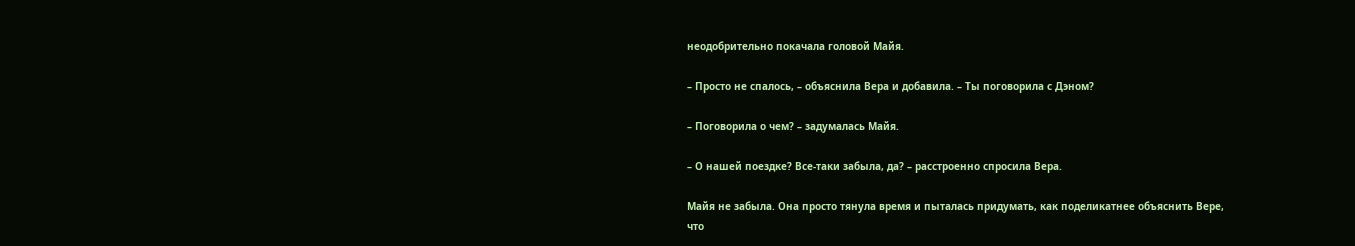неодобрительно покачала головой Майя.

– Просто не спалось, – объяснила Вера и добавила. – Ты поговорила с Дэном?

– Поговорила о чем? – задумалась Майя.

– О нашей поездке? Все-таки забыла, да? – расстроенно спросила Вера.

Майя не забыла. Она просто тянула время и пыталась придумать, как поделикатнее объяснить Вере, что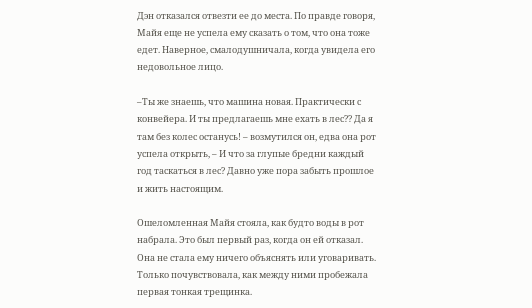Дэн отказался отвезти ее до места. По правде говоря, Майя еще не успела ему сказать о том, что она тоже едет. Наверное, смалодушничала, когда увидела его недовольное лицо.

–Ты же знаешь, что машина новая. Практически с конвейера. И ты предлагаешь мне ехать в лес?? Да я там без колес останусь! – возмутился он, едва она рот успела открыть, – И что за глупые бредни каждый год таскаться в лес? Давно уже пора забыть прошлое и жить настоящим.

Ошеломленная Майя стояла, как будто воды в рот набрала. Это был первый раз, когда он ей отказал. Она не стала ему ничего объяснять или уговаривать. Только почувствовала, как между ними пробежала первая тонкая трещинка.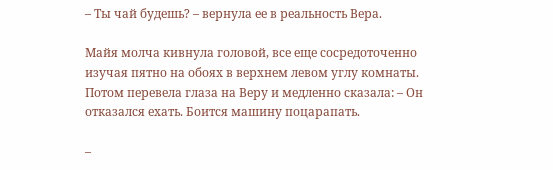– Ты чай будешь? – вернула ее в реальность Вера.

Майя молча кивнула головой, все еще сосредоточенно изучая пятно на обоях в верхнем левом углу комнаты. Потом перевела глаза на Веру и медленно сказала: – Он отказался ехать. Боится машину поцарапать.

–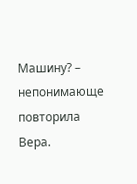Машину? – непонимающе повторила Вера.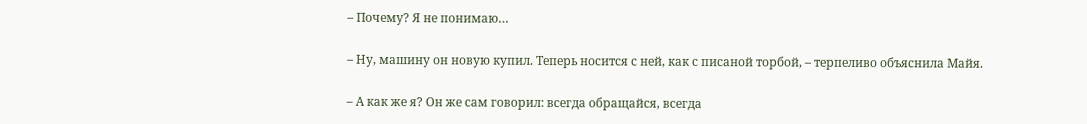– Почему? Я не понимаю…

– Ну, машину он новую купил. Теперь носится с ней, как с писаной торбой, – терпеливо объяснила Майя.

– А как же я? Он же сам говорил: всегда обращайся, всегда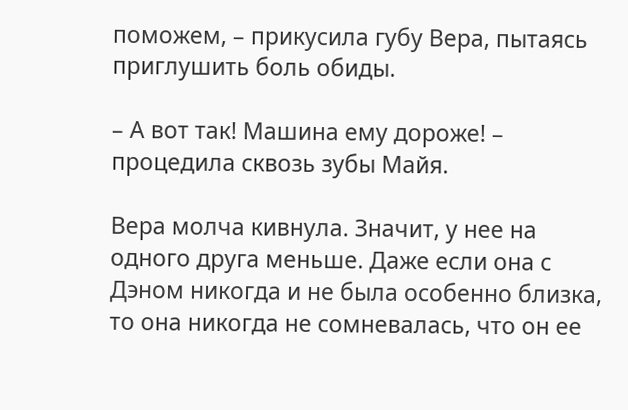поможем, – прикусила губу Вера, пытаясь приглушить боль обиды.

– А вот так! Машина ему дороже! – процедила сквозь зубы Майя.

Вера молча кивнула. Значит, у нее на одного друга меньше. Даже если она с Дэном никогда и не была особенно близка, то она никогда не сомневалась, что он ее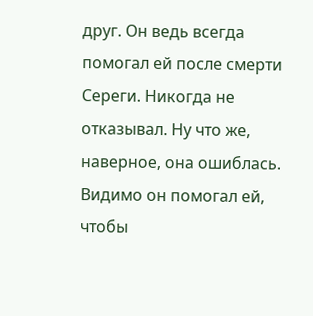друг. Он ведь всегда помогал ей после смерти Сереги. Никогда не отказывал. Ну что же, наверное, она ошиблась. Видимо он помогал ей, чтобы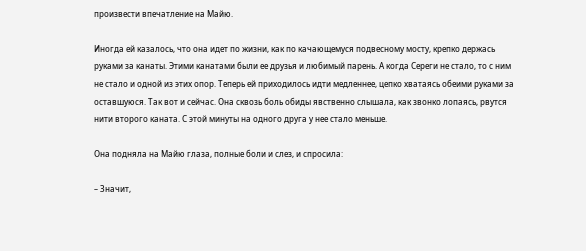произвести впечатление на Майю.

Иногда ей казалось, что она идет по жизни, как по качающемуся подвесному мосту, крепко держась руками за канаты. Этими канатами были ее друзья и любимый парень. А когда Сереги не стало, то с ним не стало и одной из этих опор. Теперь ей приходилось идти медленнее, цепко хватаясь обеими руками за оставшуюся. Так вот и сейчас. Она сквозь боль обиды явственно слышала, как звонко лопаясь, рвутся нити второго каната. С этой минуты на одного друга у нее стало меньше.

Она подняла на Майю глаза, полные боли и слез, и спросила:

– Значит,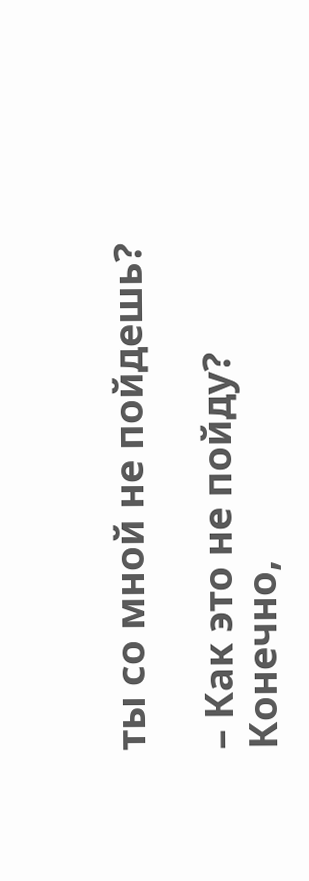ты со мной не пойдешь?

– Как это не пойду? Конечно,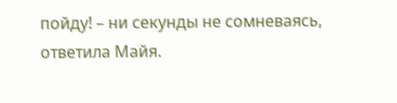пойду! – ни секунды не сомневаясь, ответила Майя.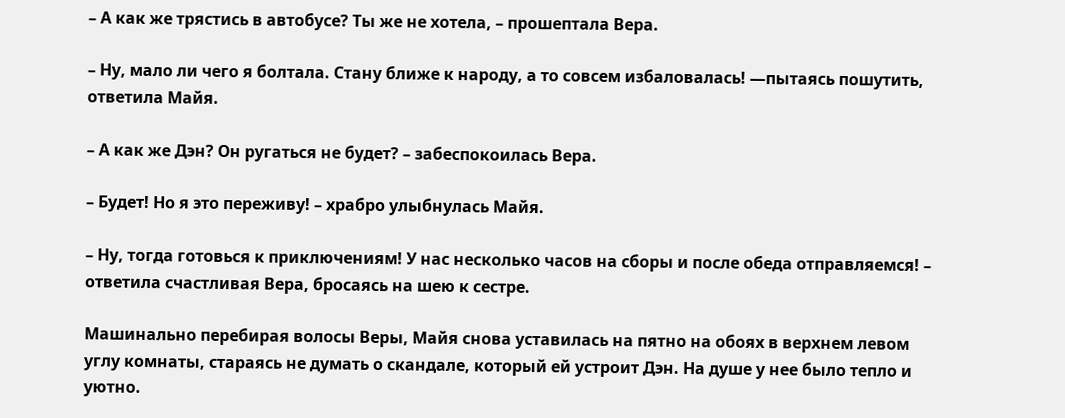– А как же трястись в автобусе? Ты же не хотела, – прошептала Вера.

– Ну, мало ли чего я болтала. Стану ближе к народу, а то совсем избаловалась! —пытаясь пошутить, ответила Майя.

– А как же Дэн? Он ругаться не будет? – забеспокоилась Вера.

– Будет! Но я это переживу! – храбро улыбнулась Майя.

– Ну, тогда готовься к приключениям! У нас несколько часов на сборы и после обеда отправляемся! – ответила счастливая Вера, бросаясь на шею к сестре.

Машинально перебирая волосы Веры, Майя снова уставилась на пятно на обоях в верхнем левом углу комнаты, стараясь не думать о скандале, который ей устроит Дэн. На душе у нее было тепло и уютно.